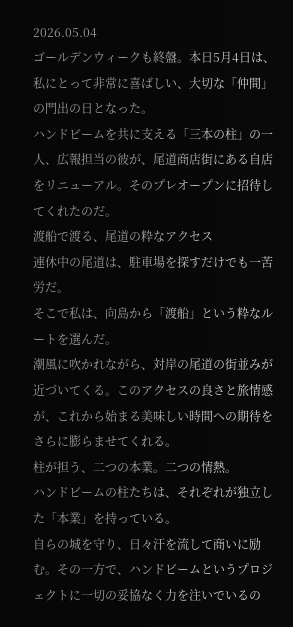2026.05.04
ゴールデンウィークも終盤。本日5月4日は、私にとって非常に喜ばしい、大切な「仲間」の門出の日となった。
ハンドビームを共に支える「三本の柱」の一人、広報担当の彼が、尾道商店街にある自店をリニューアル。そのプレオープンに招待してくれたのだ。
渡船で渡る、尾道の粋なアクセス
連休中の尾道は、駐車場を探すだけでも一苦労だ。
そこで私は、向島から「渡船」という粋なルートを選んだ。
潮風に吹かれながら、対岸の尾道の街並みが近づいてくる。このアクセスの良さと旅情感が、これから始まる美味しい時間への期待をさらに膨らませてくれる。
柱が担う、二つの本業。二つの情熱。
ハンドビームの柱たちは、それぞれが独立した「本業」を持っている。
自らの城を守り、日々汗を流して商いに励む。その一方で、ハンドビームというプロジェクトに一切の妥協なく力を注いでいるの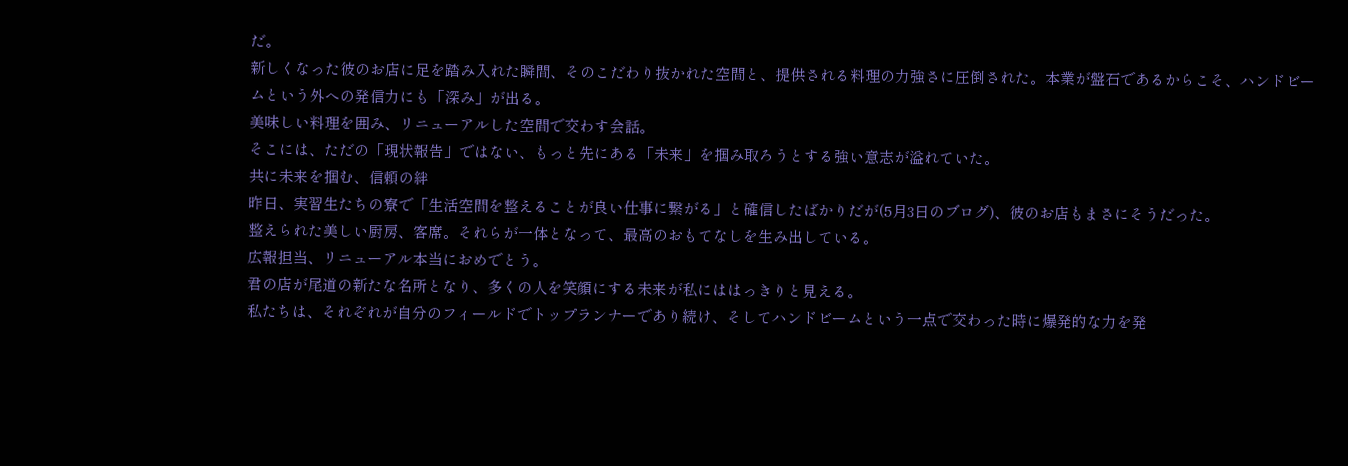だ。
新しくなった彼のお店に足を踏み入れた瞬間、そのこだわり抜かれた空間と、提供される料理の力強さに圧倒された。本業が盤石であるからこそ、ハンドビームという外への発信力にも「深み」が出る。
美味しい料理を囲み、リニューアルした空間で交わす会話。
そこには、ただの「現状報告」ではない、もっと先にある「未来」を掴み取ろうとする強い意志が溢れていた。
共に未来を掴む、信頼の絆
昨日、実習生たちの寮で「生活空間を整えることが良い仕事に繋がる」と確信したばかりだが(5月3日のブログ)、彼のお店もまさにそうだった。
整えられた美しい厨房、客席。それらが一体となって、最高のおもてなしを生み出している。
広報担当、リニューアル本当におめでとう。
君の店が尾道の新たな名所となり、多くの人を笑顔にする未来が私にははっきりと見える。
私たちは、それぞれが自分のフィールドでトップランナーであり続け、そしてハンドビームという一点で交わった時に爆発的な力を発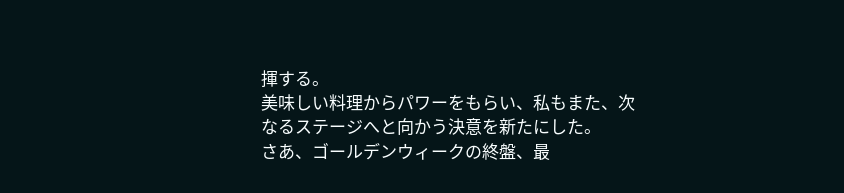揮する。
美味しい料理からパワーをもらい、私もまた、次なるステージへと向かう決意を新たにした。
さあ、ゴールデンウィークの終盤、最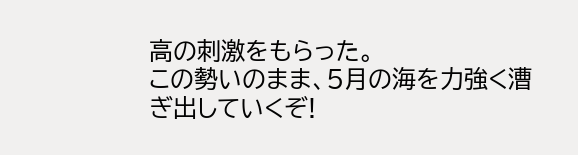高の刺激をもらった。
この勢いのまま、5月の海を力強く漕ぎ出していくぞ!